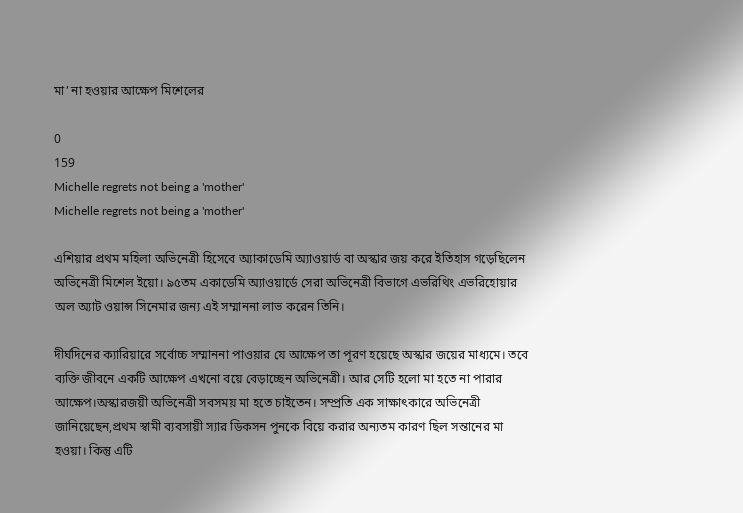মা’ না হওয়ার আক্ষেপ মিশেলের

0
159
Michelle regrets not being a 'mother'
Michelle regrets not being a 'mother'

এশিয়ার প্রথম মহিলা অভিনেত্রী হিসেবে অ্যাকাডেমি অ্যাওয়ার্ড বা অস্কার জয় করে ইতিহাস গড়েছিলেন অভিনেত্রী মিশেল ইয়ো। ৯৫তম একাডেমি অ্যাওয়ার্ডে সেরা অভিনেত্রী বিভাগে এভরিথিং এভরিহোয়ার অল অ্যাট ওয়ান্স সিনেমার জন্য এই সম্মাননা লাভ করেন তিনি।

দীর্ঘদিনের ক্যারিয়ারে সর্বোচ্চ সম্মাননা পাওয়ার যে আক্ষেপ তা পূরণ হয়েছে অস্কার জয়ের মাধ্যমে। তবে ব্যক্তি জীবনে একটি আক্ষেপ এখনো বয়ে বেড়াচ্ছেন অভিনেত্রী। আর সেটি হলো মা হতে না পারার আক্ষেপ।অস্কারজয়ী অভিনেত্রী সবসময় মা হতে চাইতেন। সম্প্রতি এক সাক্ষাৎকারে অভিনেত্রী জানিয়েছেন,প্রথম স্বামী ব্যবসায়ী স্যার ডিকসন পুনকে বিয়ে করার অন্যতম কারণ ছিল সন্তানের মা হওয়া। কিন্তু এটি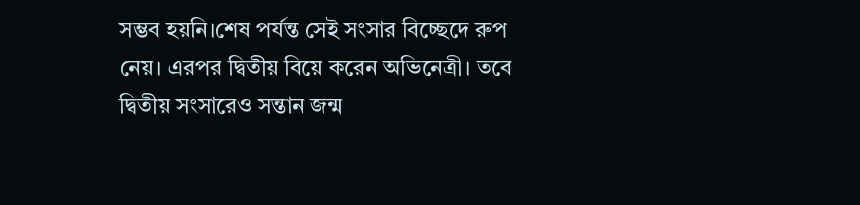সম্ভব হয়নি।শেষ পর্যন্ত সেই সংসার বিচ্ছেদে রুপ নেয়। এরপর দ্বিতীয় বিয়ে করেন অভিনেত্রী। তবে দ্বিতীয় সংসারেও সন্তান জন্ম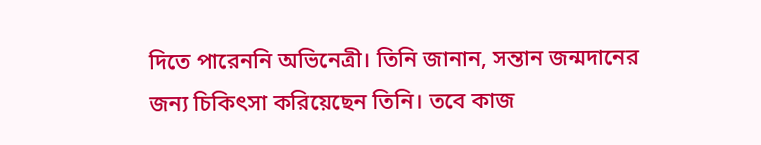দিতে পারেননি অভিনেত্রী। তিনি জানান, সন্তান জন্মদানের জন্য চিকিৎসা করিয়েছেন তিনি। তবে কাজ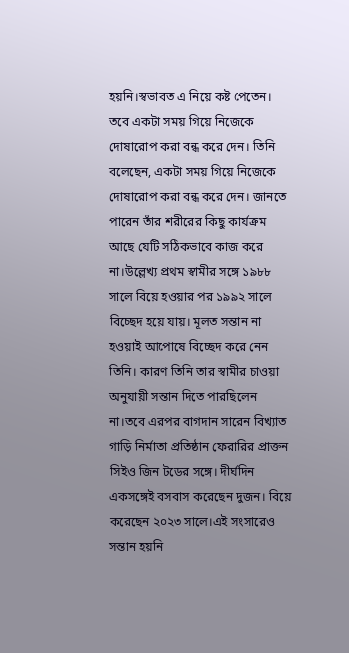হয়নি।স্বভাবত এ নিয়ে কষ্ট পেতেন। তবে একটা সময় গিয়ে নিজেকে দোষারোপ করা বন্ধ করে দেন। তিনি বলেছেন, একটা সময় গিয়ে নিজেকে দোষারোপ করা বন্ধ করে দেন। জানতে পারেন তাঁর শরীরের কিছু কার্যক্রম আছে যেটি সঠিকভাবে কাজ করে না।উল্লেখ্য প্রথম স্বামীর সঙ্গে ১৯৮৮ সালে বিয়ে হওয়ার পর ১৯৯২ সালে বিচ্ছেদ হয়ে যায়। মূলত সন্তান না হওয়াই আপোষে বিচ্ছেদ করে নেন তিনি। কারণ তিনি তার স্বামীর চাওয়া অনুযায়ী সন্তান দিতে পারছিলেন না।তবে এরপর বাগদান সারেন বিখ্যাত গাড়ি নির্মাতা প্রতিষ্ঠান ফেরারির প্রাক্তন সিইও জিন টডের সঙ্গে। দীর্ঘদিন একসঙ্গেই বসবাস করেছেন দুজন। বিয়ে করেছেন ২০২৩ সালে।এই সংসারেও সন্তান হয়নি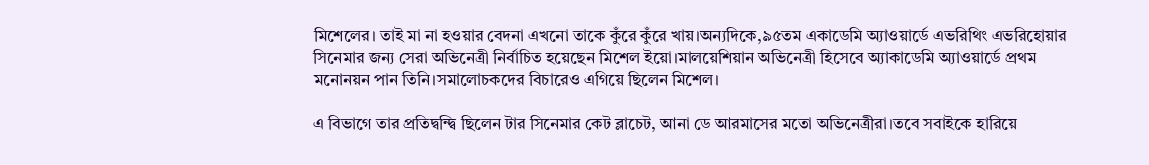মিশেলের। তাই মা না হওয়ার বেদনা এখনো তাকে কুঁরে কুঁরে খায়।অন্যদিকে,৯৫তম একাডেমি অ্যাওয়ার্ডে এভরিথিং এভরিহোয়ার সিনেমার জন্য সেরা অভিনেত্রী নির্বাচিত হয়েছেন মিশেল ইয়ো।মালয়েশিয়ান অভিনেত্রী হিসেবে অ্যাকাডেমি অ্যাওয়ার্ডে প্রথম মনোনয়ন পান তিনি।সমালোচকদের বিচারেও এগিয়ে ছিলেন মিশেল।

এ বিভাগে তার প্রতিদ্বন্দ্বি ছিলেন টার সিনেমার কেট ব্লাচেট, আনা ডে আরমাসের মতো অভিনেত্রীরা।তবে সবাইকে হারিয়ে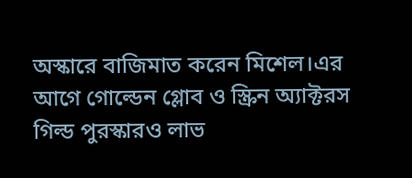অস্কারে বাজিমাত করেন মিশেল।এর আগে গোল্ডেন গ্লোব ও স্ক্রিন অ্যাক্টরস গিল্ড পুরস্কারও লাভ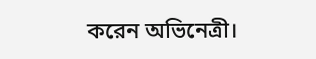করেন অভিনেত্রী।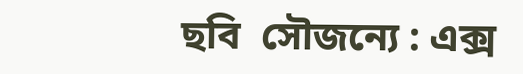ছবি  সৌজন্যে : এক্স